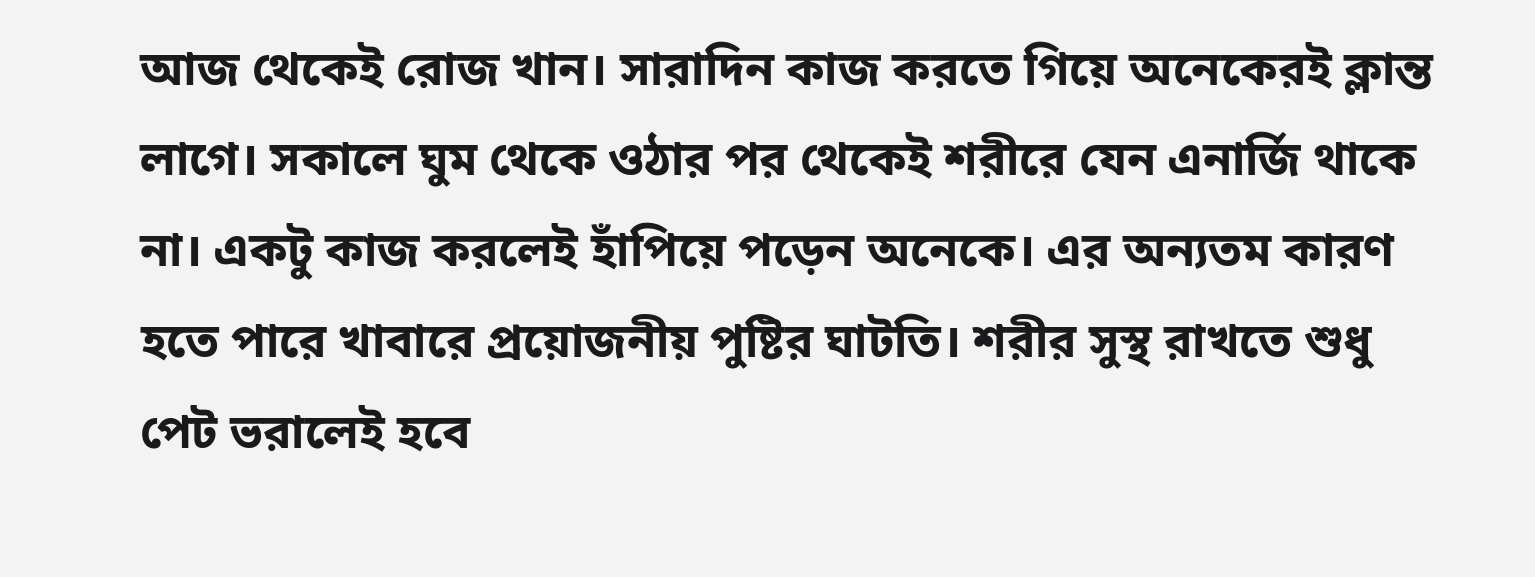আজ থেকেই রোজ খান। সারাদিন কাজ করতে গিয়ে অনেকেরই ক্লান্ত লাগে। সকালে ঘুম থেকে ওঠার পর থেকেই শরীরে যেন এনার্জি থাকে না। একটু কাজ করলেই হাঁপিয়ে পড়েন অনেকে। এর অন্যতম কারণ হতে পারে খাবারে প্রয়োজনীয় পুষ্টির ঘাটতি। শরীর সুস্থ রাখতে শুধু পেট ভরালেই হবে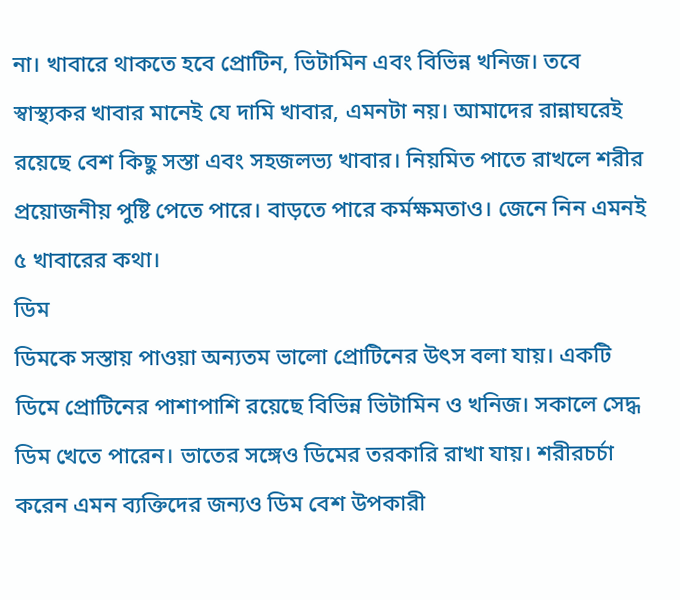না। খাবারে থাকতে হবে প্রোটিন, ভিটামিন এবং বিভিন্ন খনিজ। তবে স্বাস্থ্যকর খাবার মানেই যে দামি খাবার, এমনটা নয়। আমাদের রান্নাঘরেই রয়েছে বেশ কিছু সস্তা এবং সহজলভ্য খাবার। নিয়মিত পাতে রাখলে শরীর প্রয়োজনীয় পুষ্টি পেতে পারে। বাড়তে পারে কর্মক্ষমতাও। জেনে নিন এমনই ৫ খাবারের কথা।
ডিম
ডিমকে সস্তায় পাওয়া অন্যতম ভালো প্রোটিনের উৎস বলা যায়। একটি ডিমে প্রোটিনের পাশাপাশি রয়েছে বিভিন্ন ভিটামিন ও খনিজ। সকালে সেদ্ধ ডিম খেতে পারেন। ভাতের সঙ্গেও ডিমের তরকারি রাখা যায়। শরীরচর্চা করেন এমন ব্যক্তিদের জন্যও ডিম বেশ উপকারী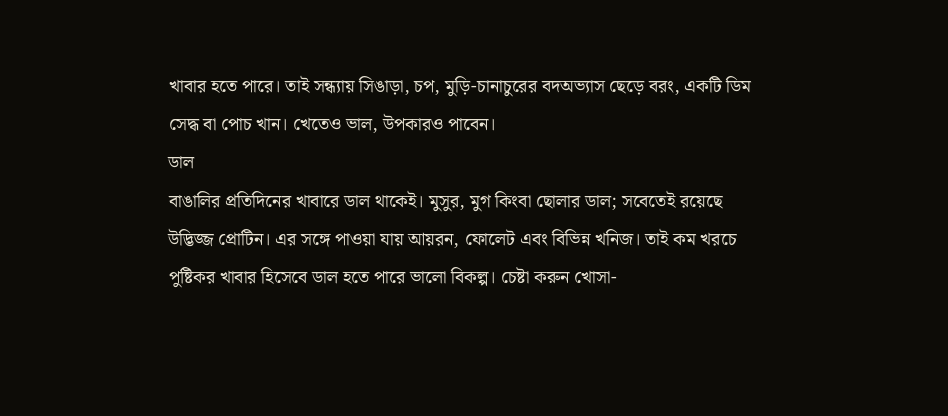খাবার হতে পারে। তাই সন্ধ্যায় সিঙাড়া, চপ, মুড়ি-চানাচুরের বদঅভ্যাস ছেড়ে বরং, একটি ডিম সেদ্ধ বা পোচ খান। খেতেও ভাল, উপকারও পাবেন।
ডাল
বাঙালির প্রতিদিনের খাবারে ডাল থাকেই। মুসুর, মুগ কিংবা ছোলার ডাল; সবেতেই রয়েছে উদ্ভিজ্জ প্রোটিন। এর সঙ্গে পাওয়া যায় আয়রন, ফোলেট এবং বিভিন্ন খনিজ। তাই কম খরচে পুষ্টিকর খাবার হিসেবে ডাল হতে পারে ভালো বিকল্প। চেষ্টা করুন খোসা-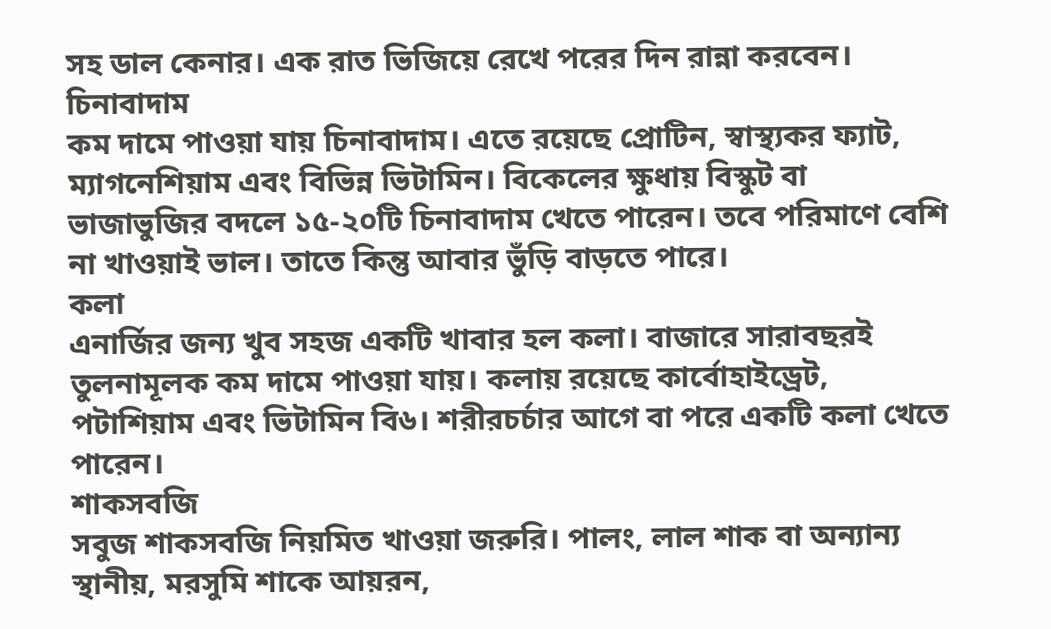সহ ডাল কেনার। এক রাত ভিজিয়ে রেখে পরের দিন রান্না করবেন।
চিনাবাদাম
কম দামে পাওয়া যায় চিনাবাদাম। এতে রয়েছে প্রোটিন, স্বাস্থ্যকর ফ্যাট, ম্যাগনেশিয়াম এবং বিভিন্ন ভিটামিন। বিকেলের ক্ষুধায় বিস্কুট বা ভাজাভুজির বদলে ১৫-২০টি চিনাবাদাম খেতে পারেন। তবে পরিমাণে বেশি না খাওয়াই ভাল। তাতে কিন্তু আবার ভুঁড়ি বাড়তে পারে।
কলা
এনার্জির জন্য খুব সহজ একটি খাবার হল কলা। বাজারে সারাবছরই তুলনামূলক কম দামে পাওয়া যায়। কলায় রয়েছে কার্বোহাইড্রেট, পটাশিয়াম এবং ভিটামিন বি৬। শরীরচর্চার আগে বা পরে একটি কলা খেতে পারেন।
শাকসবজি
সবুজ শাকসবজি নিয়মিত খাওয়া জরুরি। পালং, লাল শাক বা অন্যান্য স্থানীয়, মরসুমি শাকে আয়রন,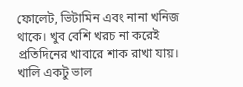ফোলেট, ভিটামিন এবং নানা খনিজ থাকে। খুব বেশি খরচ না করেই প্রতিদিনের খাবারে শাক রাখা যায়। খালি একটু ভাল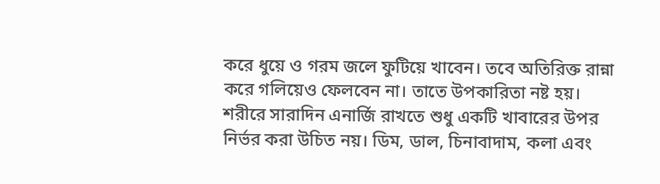করে ধুয়ে ও গরম জলে ফুটিয়ে খাবেন। তবে অতিরিক্ত রান্না করে গলিয়েও ফেলবেন না। তাতে উপকারিতা নষ্ট হয়।
শরীরে সারাদিন এনার্জি রাখতে শুধু একটি খাবারের উপর নির্ভর করা উচিত নয়। ডিম, ডাল, চিনাবাদাম, কলা এবং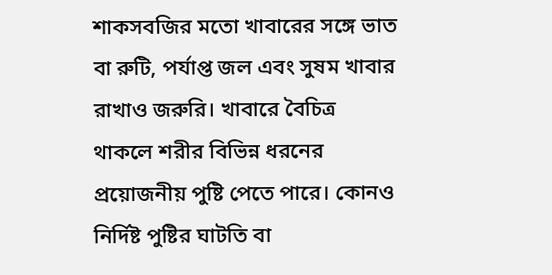শাকসবজির মতো খাবারের সঙ্গে ভাত বা রুটি, পর্যাপ্ত জল এবং সুষম খাবার রাখাও জরুরি। খাবারে বৈচিত্র থাকলে শরীর বিভিন্ন ধরনের প্রয়োজনীয় পুষ্টি পেতে পারে। কোনও নির্দিষ্ট পুষ্টির ঘাটতি বা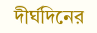দীর্ঘদিনের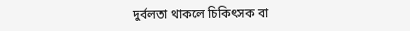দুর্বলতা থাকলে চিকিৎসক বা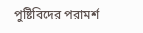পুষ্টিবিদের পরামর্শ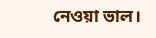নেওয়া ভাল।